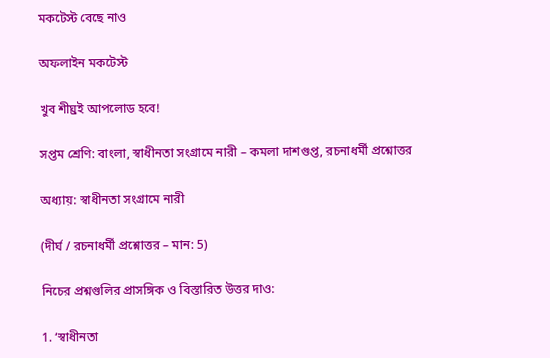মকটেস্ট বেছে নাও

অফলাইন মকটেস্ট

খুব শীঘ্রই আপলোড হবে!

সপ্তম শ্রেণি: বাংলা, স্বাধীনতা সংগ্রামে নারী – কমলা দাশগুপ্ত, রচনাধর্মী প্রশ্নোত্তর

অধ্যায়: স্বাধীনতা সংগ্রামে নারী

(দীর্ঘ / রচনাধর্মী প্রশ্নোত্তর – মান: 5)

নিচের প্রশ্নগুলির প্রাসঙ্গিক ও বিস্তারিত উত্তর দাও:

1. ‘স্বাধীনতা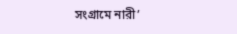সংগ্রামে নারী’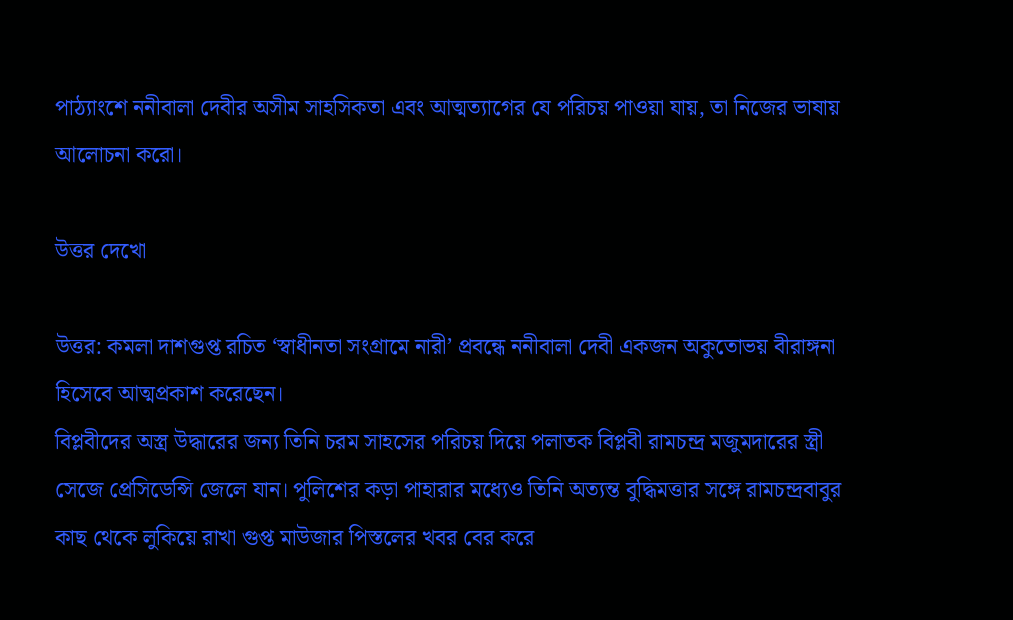পাঠ্যাংশে ননীবালা দেবীর অসীম সাহসিকতা এবং আত্মত্যাগের যে পরিচয় পাওয়া যায়, তা নিজের ভাষায় আলোচনা করো।

উত্তর দেখো

উত্তর: কমলা দাশগুপ্ত রচিত ‘স্বাধীনতা সংগ্রামে নারী’ প্রবন্ধে ননীবালা দেবী একজন অকুতোভয় বীরাঙ্গনা হিসেবে আত্মপ্রকাশ করেছেন।
বিপ্লবীদের অস্ত্র উদ্ধারের জন্য তিনি চরম সাহসের পরিচয় দিয়ে পলাতক বিপ্লবী রামচন্দ্র মজুমদারের স্ত্রী সেজে প্রেসিডেন্সি জেলে যান। পুলিশের কড়া পাহারার মধ্যেও তিনি অত্যন্ত বুদ্ধিমত্তার সঙ্গে রামচন্দ্রবাবুর কাছ থেকে লুকিয়ে রাখা গুপ্ত মাউজার পিস্তলের খবর বের করে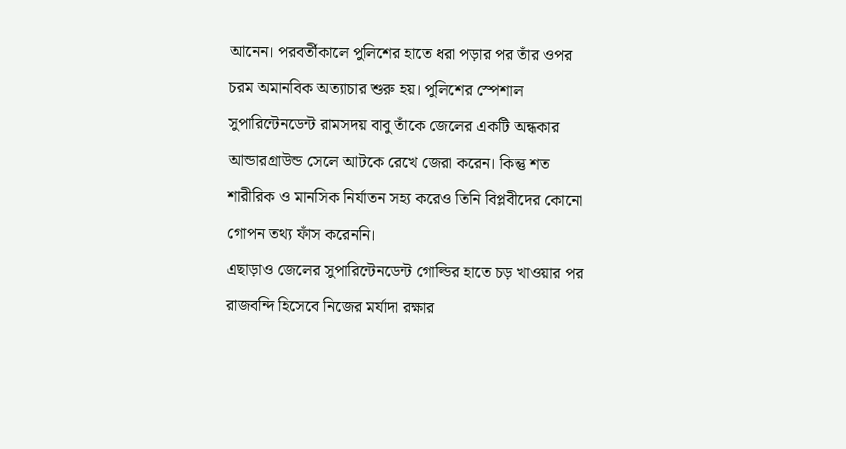আনেন। পরবর্তীকালে পুলিশের হাতে ধরা পড়ার পর তাঁর ওপর চরম অমানবিক অত্যাচার শুরু হয়। পুলিশের স্পেশাল সুপারিন্টেনডেন্ট রামসদয় বাবু তাঁকে জেলের একটি অন্ধকার আন্ডারগ্রাউন্ড সেলে আটকে রেখে জেরা করেন। কিন্তু শত শারীরিক ও মানসিক নির্যাতন সহ্য করেও তিনি বিপ্লবীদের কোনো গোপন তথ্য ফাঁস করেননি।
এছাড়াও জেলের সুপারিন্টেনডেন্ট গোল্ডির হাতে চড় খাওয়ার পর রাজবন্দি হিসেবে নিজের মর্যাদা রক্ষার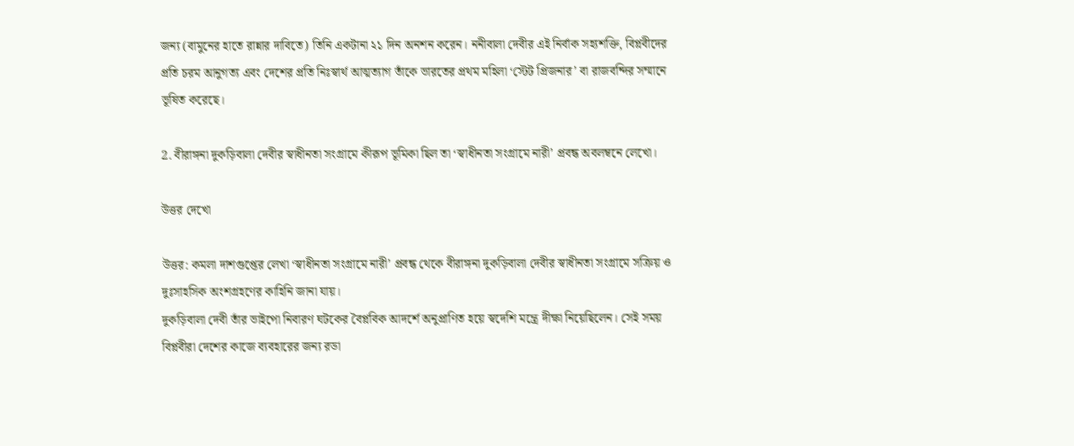জন্য (বামুনের হাতে রান্নার দাবিতে) তিনি একটানা ২১ দিন অনশন করেন। ননীবালা দেবীর এই নির্বাক সহ্যশক্তি, বিপ্লবীদের প্রতি চরম আনুগত্য এবং দেশের প্রতি নিঃস্বার্থ আত্মত্যাগ তাঁকে ভারতের প্রথম মহিলা ‘স্টেট প্রিজনার’ বা রাজবন্দির সম্মানে ভূষিত করেছে।

2. বীরাঙ্গনা দুকড়িবালা দেবীর স্বাধীনতা সংগ্রামে কীরূপ ভূমিকা ছিল তা ‘স্বাধীনতা সংগ্রামে নারী’ প্রবন্ধ অবলম্বনে লেখো।

উত্তর দেখো

উত্তর: কমলা দাশগুপ্তের লেখা ‘স্বাধীনতা সংগ্রামে নারী’ প্রবন্ধ থেকে বীরাঙ্গনা দুকড়িবালা দেবীর স্বাধীনতা সংগ্রামে সক্রিয় ও দুঃসাহসিক অংশগ্রহণের কাহিনি জানা যায়।
দুকড়িবালা দেবী তাঁর ভাইপো নিবারণ ঘটকের বৈপ্লবিক আদর্শে অনুপ্রাণিত হয়ে স্বদেশি মন্ত্রে দীক্ষা নিয়েছিলেন। সেই সময় বিপ্লবীরা দেশের কাজে ব্যবহারের জন্য রডা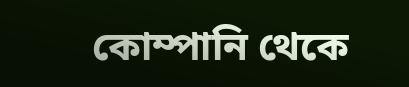কোম্পানি থেকে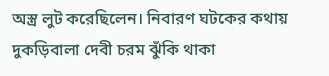অস্ত্র লুট করেছিলেন। নিবারণ ঘটকের কথায় দুকড়িবালা দেবী চরম ঝুঁকি থাকা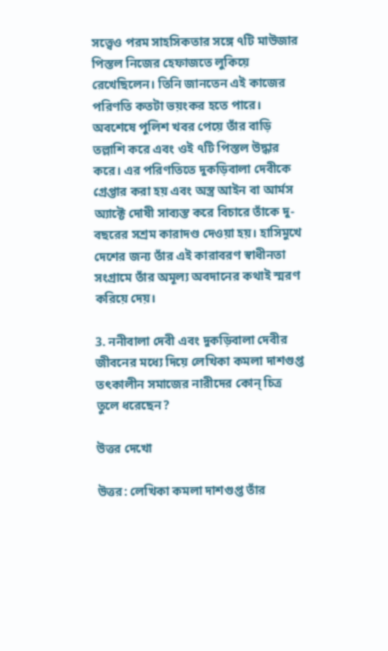সত্ত্বেও পরম সাহসিকতার সঙ্গে ৭টি মাউজার পিস্তল নিজের হেফাজতে লুকিয়ে রেখেছিলেন। তিনি জানতেন এই কাজের পরিণতি কতটা ভয়ংকর হতে পারে। অবশেষে পুলিশ খবর পেয়ে তাঁর বাড়ি তল্লাশি করে এবং ওই ৭টি পিস্তল উদ্ধার করে। এর পরিণতিতে দুকড়িবালা দেবীকে গ্রেপ্তার করা হয় এবং অস্ত্র আইন বা আর্মস অ্যাক্টে দোষী সাব্যস্ত করে বিচারে তাঁকে দু-বছরের সশ্রম কারাদণ্ড দেওয়া হয়। হাসিমুখে দেশের জন্য তাঁর এই কারাবরণ স্বাধীনতা সংগ্রামে তাঁর অমূল্য অবদানের কথাই স্মরণ করিয়ে দেয়।

3. ননীবালা দেবী এবং দুকড়িবালা দেবীর জীবনের মধ্যে দিয়ে লেখিকা কমলা দাশগুপ্ত তৎকালীন সমাজের নারীদের কোন্ চিত্র তুলে ধরেছেন?

উত্তর দেখো

উত্তর: লেখিকা কমলা দাশগুপ্ত তাঁর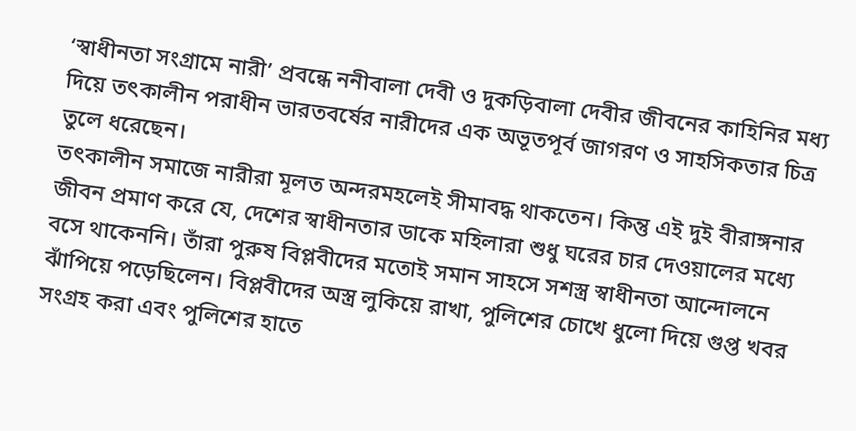‘স্বাধীনতা সংগ্রামে নারী’ প্রবন্ধে ননীবালা দেবী ও দুকড়িবালা দেবীর জীবনের কাহিনির মধ্য দিয়ে তৎকালীন পরাধীন ভারতবর্ষের নারীদের এক অভূতপূর্ব জাগরণ ও সাহসিকতার চিত্র তুলে ধরেছেন।
তৎকালীন সমাজে নারীরা মূলত অন্দরমহলেই সীমাবদ্ধ থাকতেন। কিন্তু এই দুই বীরাঙ্গনার জীবন প্রমাণ করে যে, দেশের স্বাধীনতার ডাকে মহিলারা শুধু ঘরের চার দেওয়ালের মধ্যে বসে থাকেননি। তাঁরা পুরুষ বিপ্লবীদের মতোই সমান সাহসে সশস্ত্র স্বাধীনতা আন্দোলনে ঝাঁপিয়ে পড়েছিলেন। বিপ্লবীদের অস্ত্র লুকিয়ে রাখা, পুলিশের চোখে ধুলো দিয়ে গুপ্ত খবর সংগ্রহ করা এবং পুলিশের হাতে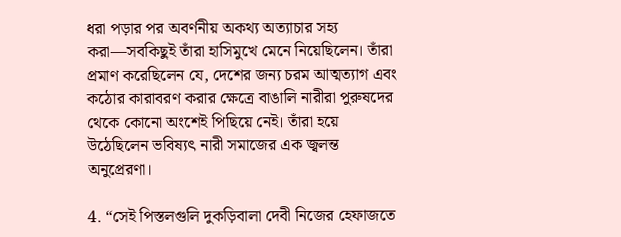ধরা পড়ার পর অবর্ণনীয় অকথ্য অত্যাচার সহ্য করা—সবকিছুই তাঁরা হাসিমুখে মেনে নিয়েছিলেন। তাঁরা প্রমাণ করেছিলেন যে, দেশের জন্য চরম আত্মত্যাগ এবং কঠোর কারাবরণ করার ক্ষেত্রে বাঙালি নারীরা পুরুষদের থেকে কোনো অংশেই পিছিয়ে নেই। তাঁরা হয়ে উঠেছিলেন ভবিষ্যৎ নারী সমাজের এক জ্বলন্ত অনুপ্রেরণা।

4. “সেই পিস্তলগুলি দুকড়িবালা দেবী নিজের হেফাজতে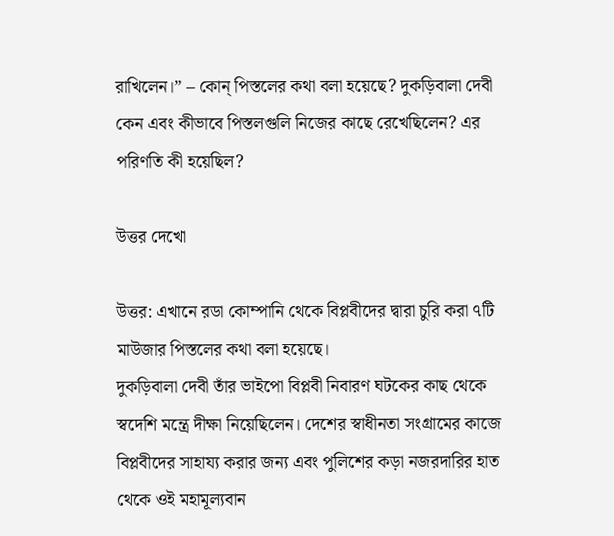রাখিলেন।” – কোন্ পিস্তলের কথা বলা হয়েছে? দুকড়িবালা দেবী কেন এবং কীভাবে পিস্তলগুলি নিজের কাছে রেখেছিলেন? এর পরিণতি কী হয়েছিল?

উত্তর দেখো

উত্তর: এখানে রডা কোম্পানি থেকে বিপ্লবীদের দ্বারা চুরি করা ৭টি মাউজার পিস্তলের কথা বলা হয়েছে।
দুকড়িবালা দেবী তাঁর ভাইপো বিপ্লবী নিবারণ ঘটকের কাছ থেকে স্বদেশি মন্ত্রে দীক্ষা নিয়েছিলেন। দেশের স্বাধীনতা সংগ্রামের কাজে বিপ্লবীদের সাহায্য করার জন্য এবং পুলিশের কড়া নজরদারির হাত থেকে ওই মহামূল্যবান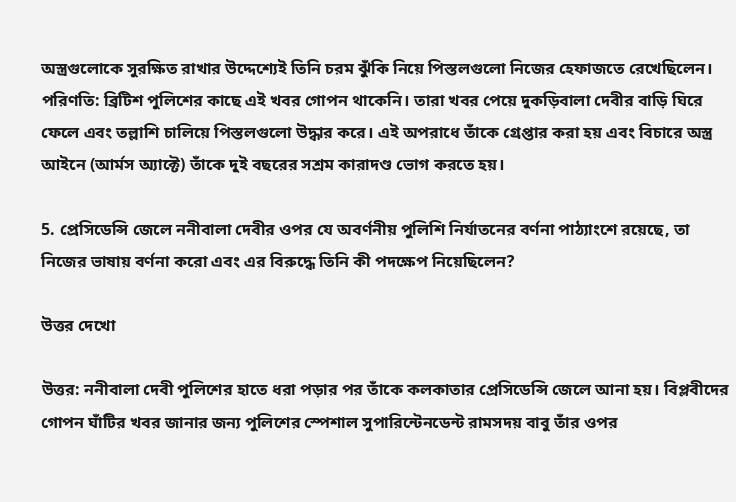অস্ত্রগুলোকে সুরক্ষিত রাখার উদ্দেশ্যেই তিনি চরম ঝুঁকি নিয়ে পিস্তলগুলো নিজের হেফাজতে রেখেছিলেন।
পরিণতি: ব্রিটিশ পুলিশের কাছে এই খবর গোপন থাকেনি। তারা খবর পেয়ে দুকড়িবালা দেবীর বাড়ি ঘিরে ফেলে এবং তল্লাশি চালিয়ে পিস্তলগুলো উদ্ধার করে। এই অপরাধে তাঁকে গ্রেপ্তার করা হয় এবং বিচারে অস্ত্র আইনে (আর্মস অ্যাক্টে) তাঁকে দুই বছরের সশ্রম কারাদণ্ড ভোগ করতে হয়।

5. প্রেসিডেন্সি জেলে ননীবালা দেবীর ওপর যে অবর্ণনীয় পুলিশি নির্যাতনের বর্ণনা পাঠ্যাংশে রয়েছে, তা নিজের ভাষায় বর্ণনা করো এবং এর বিরুদ্ধে তিনি কী পদক্ষেপ নিয়েছিলেন?

উত্তর দেখো

উত্তর: ননীবালা দেবী পুলিশের হাতে ধরা পড়ার পর তাঁকে কলকাতার প্রেসিডেন্সি জেলে আনা হয়। বিপ্লবীদের গোপন ঘাঁটির খবর জানার জন্য পুলিশের স্পেশাল সুপারিন্টেনডেন্ট রামসদয় বাবু তাঁর ওপর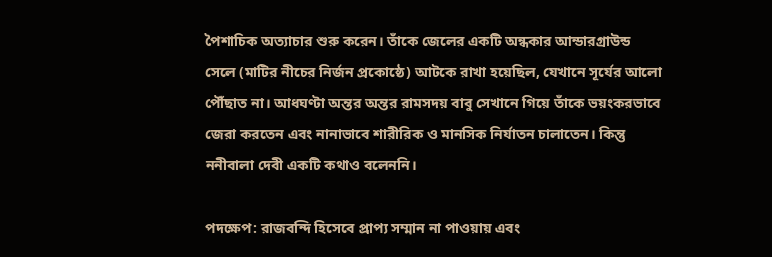পৈশাচিক অত্যাচার শুরু করেন। তাঁকে জেলের একটি অন্ধকার আন্ডারগ্রাউন্ড সেলে (মাটির নীচের নির্জন প্রকোষ্ঠে) আটকে রাখা হয়েছিল, যেখানে সূর্যের আলো পৌঁছাত না। আধঘণ্টা অন্তর অন্তর রামসদয় বাবু সেখানে গিয়ে তাঁকে ভয়ংকরভাবে জেরা করতেন এবং নানাভাবে শারীরিক ও মানসিক নির্যাতন চালাতেন। কিন্তু ননীবালা দেবী একটি কথাও বলেননি।

পদক্ষেপ: রাজবন্দি হিসেবে প্রাপ্য সম্মান না পাওয়ায় এবং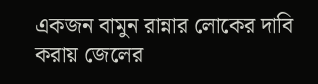একজন বামুন রান্নার লোকের দাবি করায় জেলের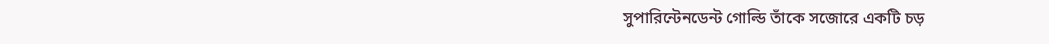সুপারিন্টেনডেন্ট গোল্ডি তাঁকে সজোরে একটি চড়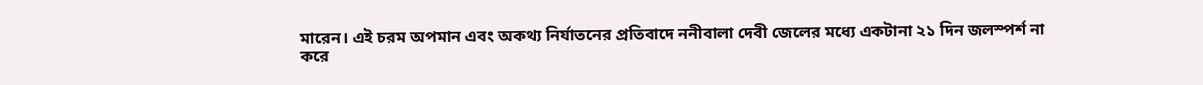মারেন। এই চরম অপমান এবং অকথ্য নির্যাতনের প্রতিবাদে ননীবালা দেবী জেলের মধ্যে একটানা ২১ দিন জলস্পর্শ না করে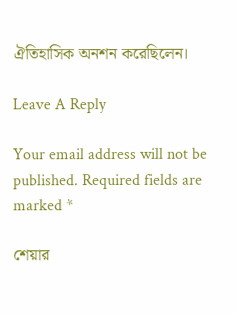ঐতিহাসিক অনশন করেছিলেন।

Leave A Reply

Your email address will not be published. Required fields are marked *

শেয়ার